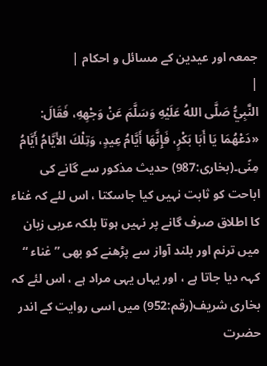جمعہ اور عیدین کے مسائل و احکام |
|
النَّبِيُّ صَلَّى اللهُ عَلَيْهِ وَسَلَّمَ عَنْ وَجْهِهِ، فَقَالَ: «دَعْهُمَا يَا أَبَا بَكْرٍ، فَإِنَّهَا أَيَّامُ عِيدٍ، وَتِلْكَ الأَيَّامُ أَيَّامُ مِنًى۔(بخاری:987) حدیث مذکور سے گانے کی اباحت کو ثابت نہیں کیا جاسکتا ، اس لئے کہ غناء کا اطلاق صرف گانے پر نہیں ہوتا بلکہ عربی زبان میں ترنم اور بلند آواز سے پڑھنے کو بھی ”غناء “ کہہ دیا جاتا ہے ، اور یہاں یہی مراد ہے ، اس لئے کہ بخاری شریف(رقم:952) میں اسی روایت کے اندر حضرت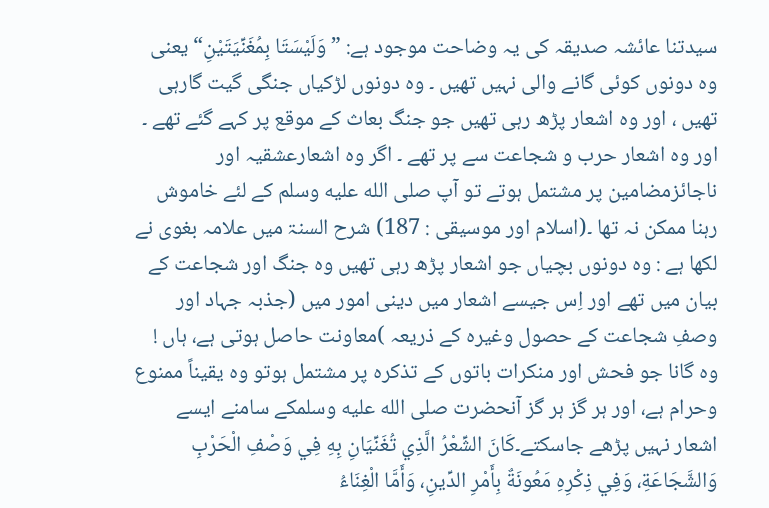سیدتنا عائشہ صدیقہ کی یہ وضاحت موجود ہے: ” وَلَيْسَتَا بِمُغَنِّيَتَيْنِ“ یعنی وہ دونوں کوئی گانے والی نہیں تھیں ۔ وہ دونوں لڑکیاں جنگی گیت گارہی تھیں ، اور وہ اشعار پڑھ رہی تھیں جو جنگ بعاث کے موقع پر کہے گئے تھے ۔ اور وہ اشعار حرب و شجاعت سے پر تھے ۔ اگر وہ اشعارعشقیہ اور ناجائزمضامین پر مشتمل ہوتے تو آپ صلى الله عليه وسلم کے لئے خاموش رہنا ممکن نہ تھا ۔(اسلام اور موسیقی : 187) شرح السنۃ میں علامہ بغوی نے لکھا ہے : وہ دونوں بچیاں جو اشعار پڑھ رہی تھیں وہ جنگ اور شجاعت کے بیان میں تھے اور اِس جیسے اشعار میں دینی امور میں (جذبہ جہاد اور وصفِ شجاعت کے حصول وغیرہ کے ذریعہ )معاونت حاصل ہوتی ہے، ہاں ! وہ گانا جو فحش اور منکرات باتوں کے تذکرہ پر مشتمل ہوتو وہ یقیناً ممنوع وحرام ہے، اور ہر گز ہر گز آنحضرت صلى الله عليه وسلمکے سامنے ایسے اشعار نہیں پڑھے جاسکتے۔كَانَ الشِّعْرُ الَّذِي تُغَنِّيَانِ بِهِ فِي وَصْفِ الْحَرْبِ وَالشَّجَاعَةِ، وَفِي ذِكْرِهِ مَعُونَةٌ بِأَمْرِ الدِّينِ، وَأَمَّا الْغِنَاءُ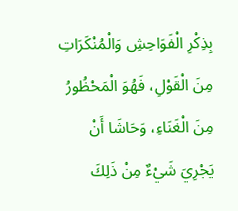بِذِكْرِ الْفَوَاحِشِ وَالْمُنْكَرَاتِ مِنَ الْقَوْلِ، فَهُوَ الْمَحْظُورُ مِنَ الْغَنَاءِ، وَحَاشَا أَنْ يَجْرِيَ شَيْءٌ مِنْ ذَلِكَ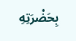بِحَضْرَتِهِ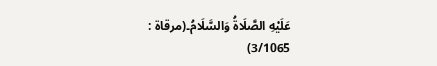عَلَيْهِ الصَّلَاةُ وَالسَّلَامُ۔(مرقاۃ : 3/1065)